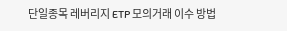단일종목 레버리지 ETP 모의거래 이수 방법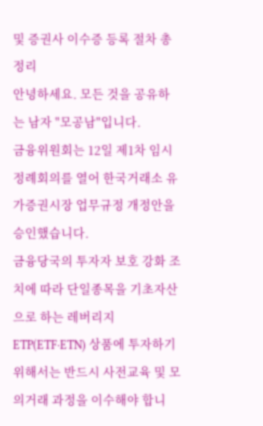및 증권사 이수증 등록 절차 총정리
안녕하세요. 모든 것을 공유하는 남자 "모공남"입니다.
금융위원회는 12일 제1차 임시 정례회의를 열어 한국거래소 유가증권시장 업무규정 개정안을 승인했습니다.
금융당국의 투자자 보호 강화 조치에 따라 단일종목을 기초자산으로 하는 레버리지 ETP(ETF·ETN) 상품에 투자하기 위해서는 반드시 사전교육 및 모의거래 과정을 이수해야 합니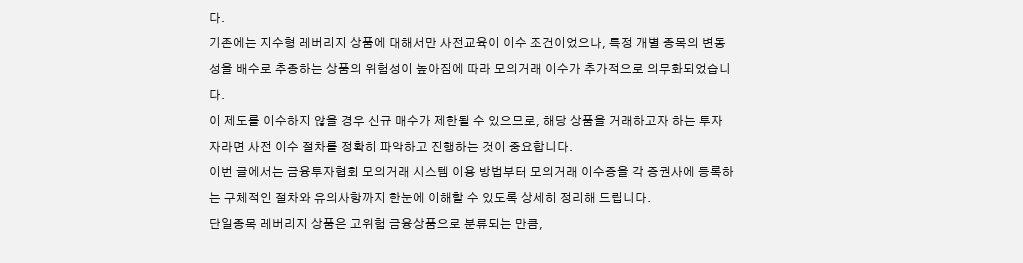다.
기존에는 지수형 레버리지 상품에 대해서만 사전교육이 이수 조건이었으나, 특정 개별 종목의 변동성을 배수로 추종하는 상품의 위험성이 높아짐에 따라 모의거래 이수가 추가적으로 의무화되었습니다.
이 제도를 이수하지 않을 경우 신규 매수가 제한될 수 있으므로, 해당 상품을 거래하고자 하는 투자자라면 사전 이수 절차를 정확히 파악하고 진행하는 것이 중요합니다.
이번 글에서는 금융투자협회 모의거래 시스템 이용 방법부터 모의거래 이수증을 각 증권사에 등록하는 구체적인 절차와 유의사항까지 한눈에 이해할 수 있도록 상세히 정리해 드립니다.
단일종목 레버리지 상품은 고위험 금융상품으로 분류되는 만큼,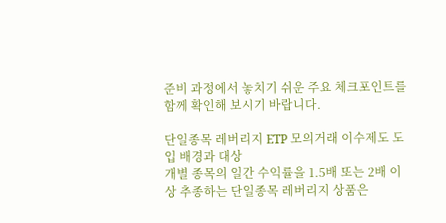준비 과정에서 놓치기 쉬운 주요 체크포인트를 함께 확인해 보시기 바랍니다.

단일종목 레버리지 ETP 모의거래 이수제도 도입 배경과 대상
개별 종목의 일간 수익률을 1.5배 또는 2배 이상 추종하는 단일종목 레버리지 상품은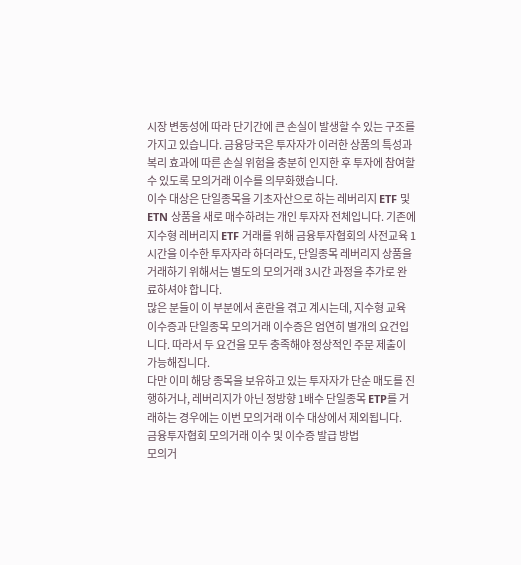시장 변동성에 따라 단기간에 큰 손실이 발생할 수 있는 구조를 가지고 있습니다. 금융당국은 투자자가 이러한 상품의 특성과 복리 효과에 따른 손실 위험을 충분히 인지한 후 투자에 참여할 수 있도록 모의거래 이수를 의무화했습니다.
이수 대상은 단일종목을 기초자산으로 하는 레버리지 ETF 및 ETN 상품을 새로 매수하려는 개인 투자자 전체입니다. 기존에 지수형 레버리지 ETF 거래를 위해 금융투자협회의 사전교육 1시간을 이수한 투자자라 하더라도, 단일종목 레버리지 상품을 거래하기 위해서는 별도의 모의거래 3시간 과정을 추가로 완료하셔야 합니다.
많은 분들이 이 부분에서 혼란을 겪고 계시는데, 지수형 교육 이수증과 단일종목 모의거래 이수증은 엄연히 별개의 요건입니다. 따라서 두 요건을 모두 충족해야 정상적인 주문 제출이 가능해집니다.
다만 이미 해당 종목을 보유하고 있는 투자자가 단순 매도를 진행하거나, 레버리지가 아닌 정방향 1배수 단일종목 ETP를 거래하는 경우에는 이번 모의거래 이수 대상에서 제외됩니다.
금융투자협회 모의거래 이수 및 이수증 발급 방법
모의거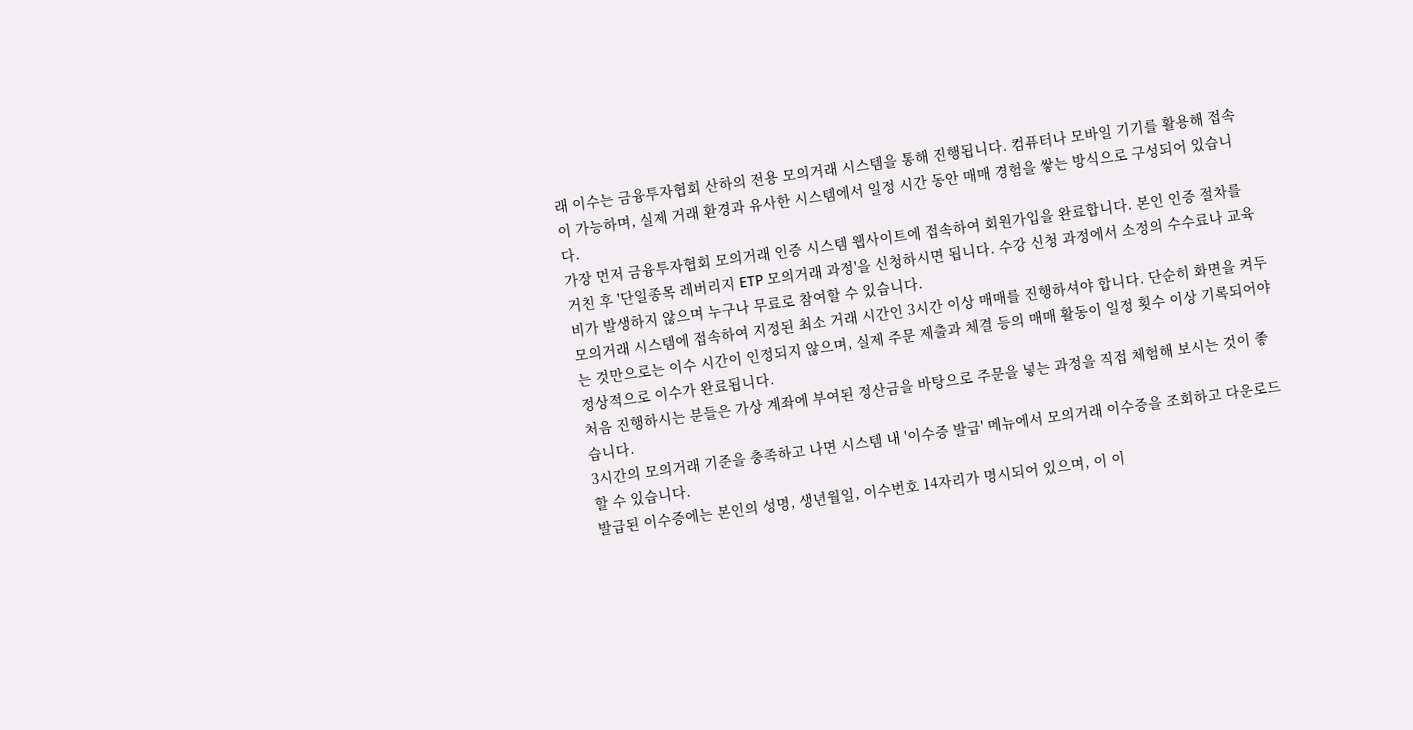래 이수는 금융투자협회 산하의 전용 모의거래 시스템을 통해 진행됩니다. 컴퓨터나 모바일 기기를 활용해 접속이 가능하며, 실제 거래 환경과 유사한 시스템에서 일정 시간 동안 매매 경험을 쌓는 방식으로 구성되어 있습니다.
가장 먼저 금융투자협회 모의거래 인증 시스템 웹사이트에 접속하여 회원가입을 완료합니다. 본인 인증 절차를 거친 후 '단일종목 레버리지 ETP 모의거래 과정'을 신청하시면 됩니다. 수강 신청 과정에서 소정의 수수료나 교육비가 발생하지 않으며 누구나 무료로 참여할 수 있습니다.
모의거래 시스템에 접속하여 지정된 최소 거래 시간인 3시간 이상 매매를 진행하셔야 합니다. 단순히 화면을 켜두는 것만으로는 이수 시간이 인정되지 않으며, 실제 주문 제출과 체결 등의 매매 활동이 일정 횟수 이상 기록되어야 정상적으로 이수가 완료됩니다.
처음 진행하시는 분들은 가상 계좌에 부여된 정산금을 바탕으로 주문을 넣는 과정을 직접 체험해 보시는 것이 좋습니다.
3시간의 모의거래 기준을 충족하고 나면 시스템 내 '이수증 발급' 메뉴에서 모의거래 이수증을 조회하고 다운로드할 수 있습니다.
발급된 이수증에는 본인의 성명, 생년월일, 이수번호 14자리가 명시되어 있으며, 이 이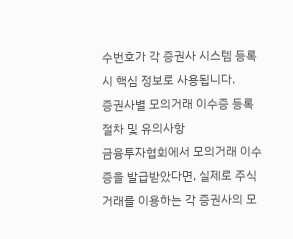수번호가 각 증권사 시스템 등록 시 핵심 정보로 사용됩니다.
증권사별 모의거래 이수증 등록 절차 및 유의사항
금융투자협회에서 모의거래 이수증을 발급받았다면, 실제로 주식 거래를 이용하는 각 증권사의 모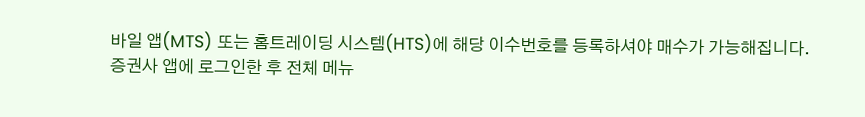바일 앱(MTS) 또는 홈트레이딩 시스템(HTS)에 해당 이수번호를 등록하셔야 매수가 가능해집니다.
증권사 앱에 로그인한 후 전체 메뉴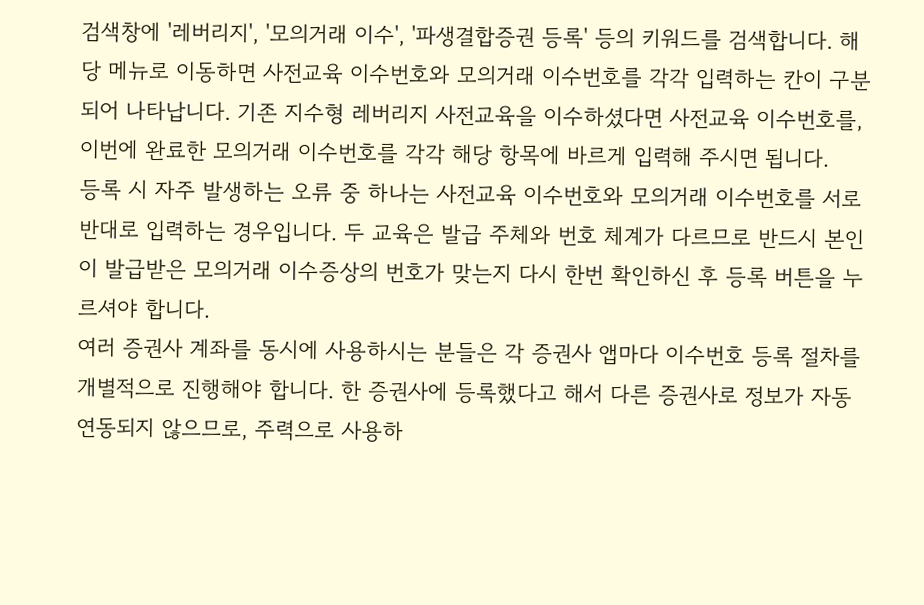검색창에 '레버리지', '모의거래 이수', '파생결합증권 등록' 등의 키워드를 검색합니다. 해당 메뉴로 이동하면 사전교육 이수번호와 모의거래 이수번호를 각각 입력하는 칸이 구분되어 나타납니다. 기존 지수형 레버리지 사전교육을 이수하셨다면 사전교육 이수번호를, 이번에 완료한 모의거래 이수번호를 각각 해당 항목에 바르게 입력해 주시면 됩니다.
등록 시 자주 발생하는 오류 중 하나는 사전교육 이수번호와 모의거래 이수번호를 서로 반대로 입력하는 경우입니다. 두 교육은 발급 주체와 번호 체계가 다르므로 반드시 본인이 발급받은 모의거래 이수증상의 번호가 맞는지 다시 한번 확인하신 후 등록 버튼을 누르셔야 합니다.
여러 증권사 계좌를 동시에 사용하시는 분들은 각 증권사 앱마다 이수번호 등록 절차를 개별적으로 진행해야 합니다. 한 증권사에 등록했다고 해서 다른 증권사로 정보가 자동 연동되지 않으므로, 주력으로 사용하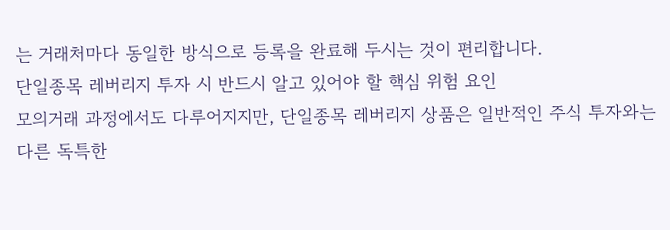는 거래처마다 동일한 방식으로 등록을 완료해 두시는 것이 편리합니다.
단일종목 레버리지 투자 시 반드시 알고 있어야 할 핵심 위험 요인
모의거래 과정에서도 다루어지지만, 단일종목 레버리지 상품은 일반적인 주식 투자와는 다른 독특한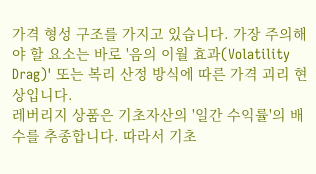가격 형성 구조를 가지고 있습니다. 가장 주의해야 할 요소는 바로 '음의 이월 효과(Volatility Drag)' 또는 복리 산정 방식에 따른 가격 괴리 현상입니다.
레버리지 상품은 기초자산의 '일간 수익률'의 배수를 추종합니다. 따라서 기초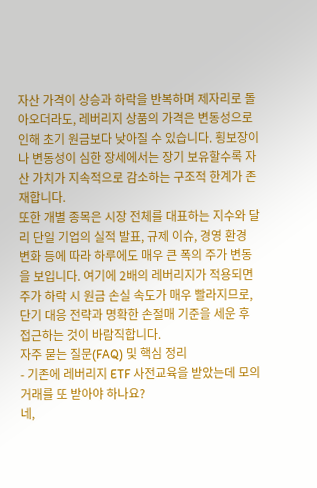자산 가격이 상승과 하락을 반복하며 제자리로 돌아오더라도, 레버리지 상품의 가격은 변동성으로 인해 초기 원금보다 낮아질 수 있습니다. 횡보장이나 변동성이 심한 장세에서는 장기 보유할수록 자산 가치가 지속적으로 감소하는 구조적 한계가 존재합니다.
또한 개별 종목은 시장 전체를 대표하는 지수와 달리 단일 기업의 실적 발표, 규제 이슈, 경영 환경 변화 등에 따라 하루에도 매우 큰 폭의 주가 변동을 보입니다. 여기에 2배의 레버리지가 적용되면 주가 하락 시 원금 손실 속도가 매우 빨라지므로, 단기 대응 전략과 명확한 손절매 기준을 세운 후 접근하는 것이 바람직합니다.
자주 묻는 질문(FAQ) 및 핵심 정리
- 기존에 레버리지 ETF 사전교육을 받았는데 모의거래를 또 받아야 하나요?
네,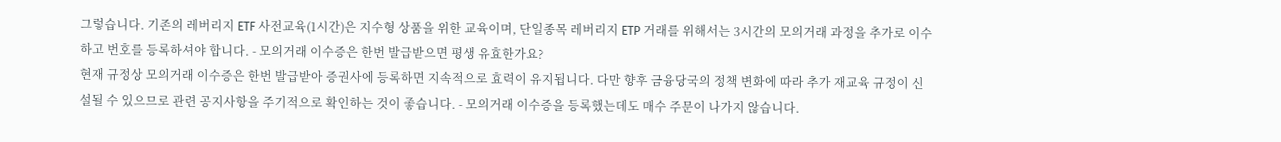그렇습니다. 기존의 레버리지 ETF 사전교육(1시간)은 지수형 상품을 위한 교육이며, 단일종목 레버리지 ETP 거래를 위해서는 3시간의 모의거래 과정을 추가로 이수하고 번호를 등록하셔야 합니다. - 모의거래 이수증은 한번 발급받으면 평생 유효한가요?
현재 규정상 모의거래 이수증은 한번 발급받아 증권사에 등록하면 지속적으로 효력이 유지됩니다. 다만 향후 금융당국의 정책 변화에 따라 추가 재교육 규정이 신설될 수 있으므로 관련 공지사항을 주기적으로 확인하는 것이 좋습니다. - 모의거래 이수증을 등록했는데도 매수 주문이 나가지 않습니다.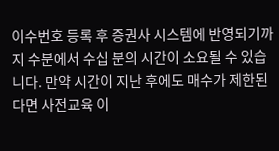이수번호 등록 후 증권사 시스템에 반영되기까지 수분에서 수십 분의 시간이 소요될 수 있습니다. 만약 시간이 지난 후에도 매수가 제한된다면 사전교육 이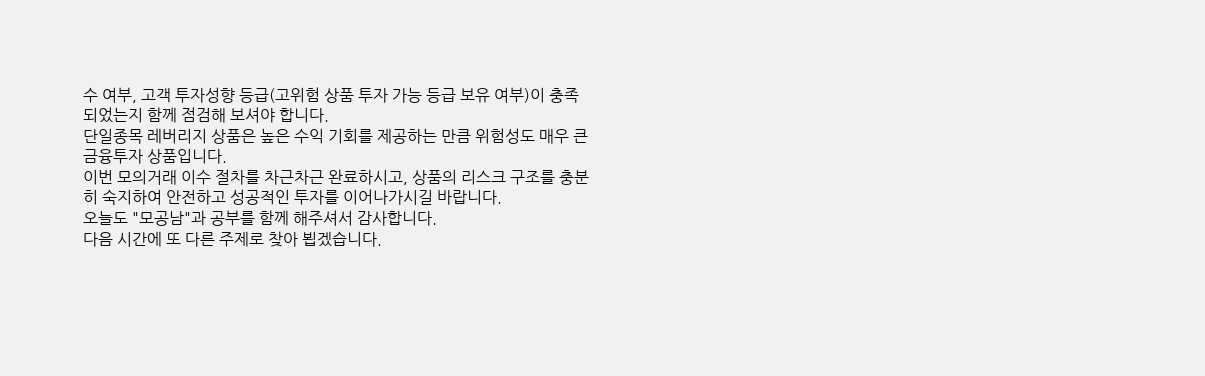수 여부, 고객 투자성향 등급(고위험 상품 투자 가능 등급 보유 여부)이 충족되었는지 함께 점검해 보셔야 합니다.
단일종목 레버리지 상품은 높은 수익 기회를 제공하는 만큼 위험성도 매우 큰 금융투자 상품입니다.
이번 모의거래 이수 절차를 차근차근 완료하시고, 상품의 리스크 구조를 충분히 숙지하여 안전하고 성공적인 투자를 이어나가시길 바랍니다.
오늘도 "모공남"과 공부를 함께 해주셔서 감사합니다.
다음 시간에 또 다른 주제로 찾아 뵙겠습니다.